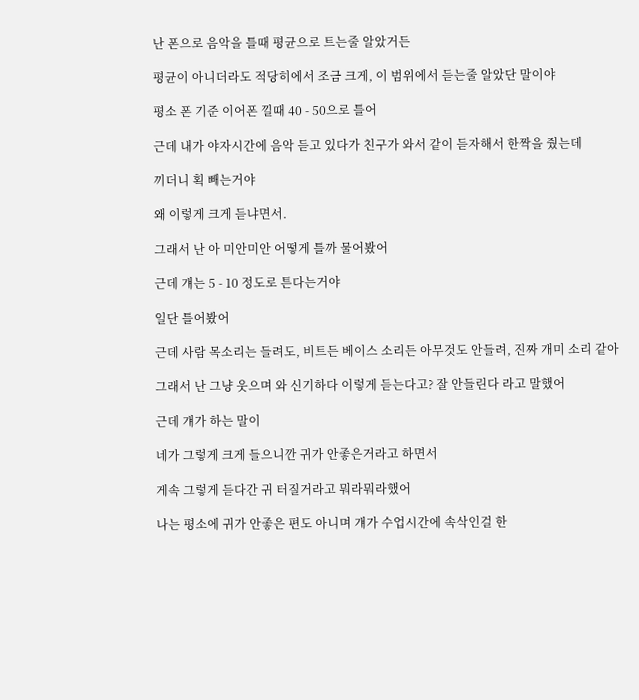난 폰으로 음악을 틀때 평균으로 트는줄 알았거든

평균이 아니더라도 적당히에서 조금 크게, 이 범위에서 듣는줄 알았단 말이야

평소 폰 기준 이어폰 낄때 40 - 50으로 틀어

근데 내가 야자시간에 음악 듣고 있다가 친구가 와서 같이 듣자해서 한짝을 줬는데

끼더니 획 빼는거야

왜 이렇게 크게 듣냐면서.

그래서 난 아 미안미안 어떻게 틀까 물어봤어

근데 걔는 5 - 10 정도로 튼다는거야

일단 틀어봤어

근데 사람 목소리는 들려도, 비트든 베이스 소리든 아무것도 안들려, 진짜 개미 소리 같아

그래서 난 그냥 웃으며 와 신기하다 이렇게 듣는다고? 잘 안들린다 라고 말했어

근데 걔가 하는 말이

네가 그렇게 크게 들으니깐 귀가 안좋은거라고 하면서

게속 그렇게 듣다간 귀 터질거라고 뭐라뭐라했어

나는 평소에 귀가 안좋은 편도 아니며 걔가 수업시간에 속삭인걸 한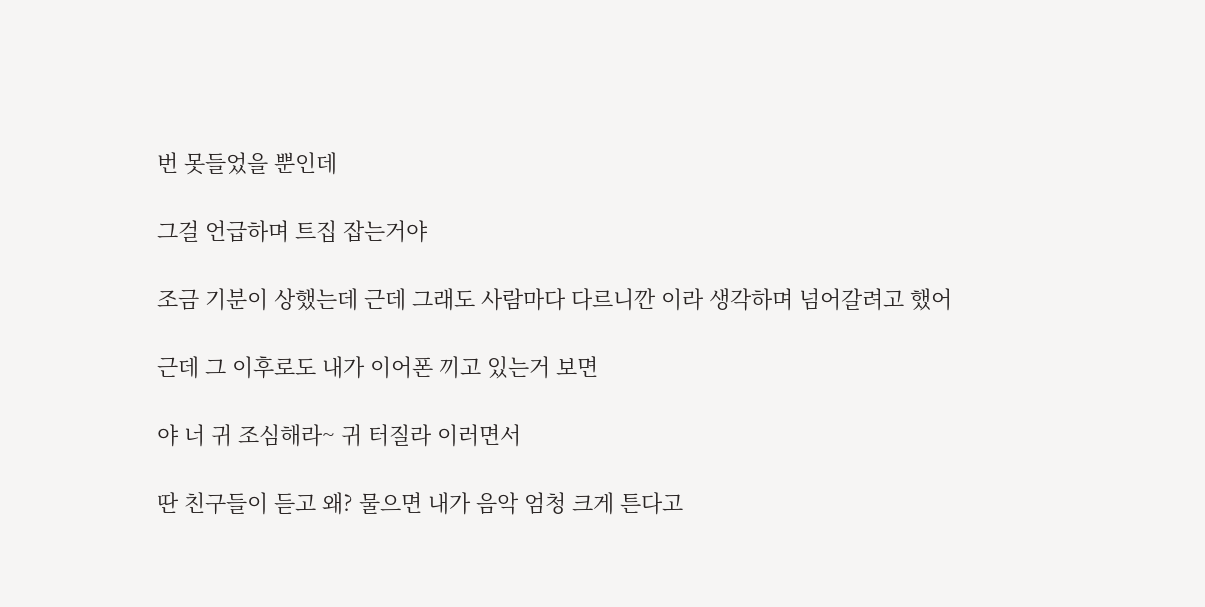번 못들었을 뿐인데

그걸 언급하며 트집 잡는거야

조금 기분이 상했는데 근데 그래도 사람마다 다르니깐 이라 생각하며 넘어갈려고 했어

근데 그 이후로도 내가 이어폰 끼고 있는거 보면

야 너 귀 조심해라~ 귀 터질라 이러면서

딴 친구들이 듣고 왜? 물으면 내가 음악 엄청 크게 튼다고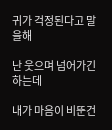귀가 걱정된다고 말을해

난 웃으며 넘어가긴 하는데

내가 마음이 비뚠건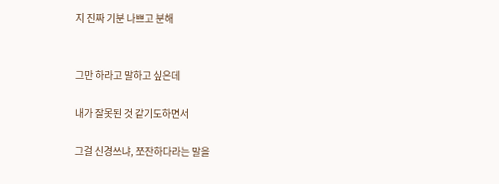지 진짜 기분 나쁘고 분해


그만 하라고 말하고 싶은데

내가 잘못된 것 같기도하면서

그걸 신경쓰냐, 쪼잔하다라는 말을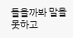들을까봐 말을 못하고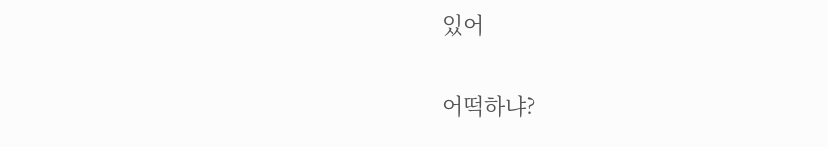있어

어떡하냐?